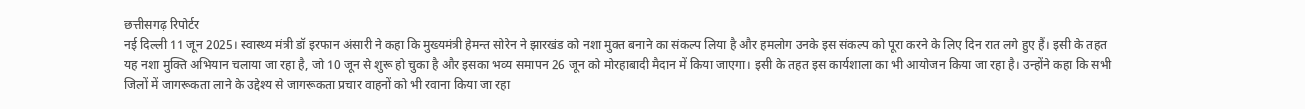छत्तीसगढ़ रिपोर्टर
नई दिल्ली 11 जून 2025। स्वास्थ्य मंत्री डॉ इरफान अंसारी ने कहा कि मुख्यमंत्री हेमन्त सोरेन ने झारखंड को नशा मुक्त बनाने का संकल्प लिया है और हमलोग उनके इस संकल्प को पूरा करने के लिए दिन रात लगे हुए हैं। इसी के तहत यह नशा मुक्ति अभियान चलाया जा रहा है, जो 10 जून से शुरू हो चुका है और इसका भव्य समापन 26 जून को मोरहाबादी मैदान में किया जाएगा। इसी के तहत इस कार्यशाला का भी आयोजन किया जा रहा है। उन्होंने कहा कि सभी जिलों में जागरूकता लाने के उद्देश्य से जागरूकता प्रचार वाहनों को भी रवाना किया जा रहा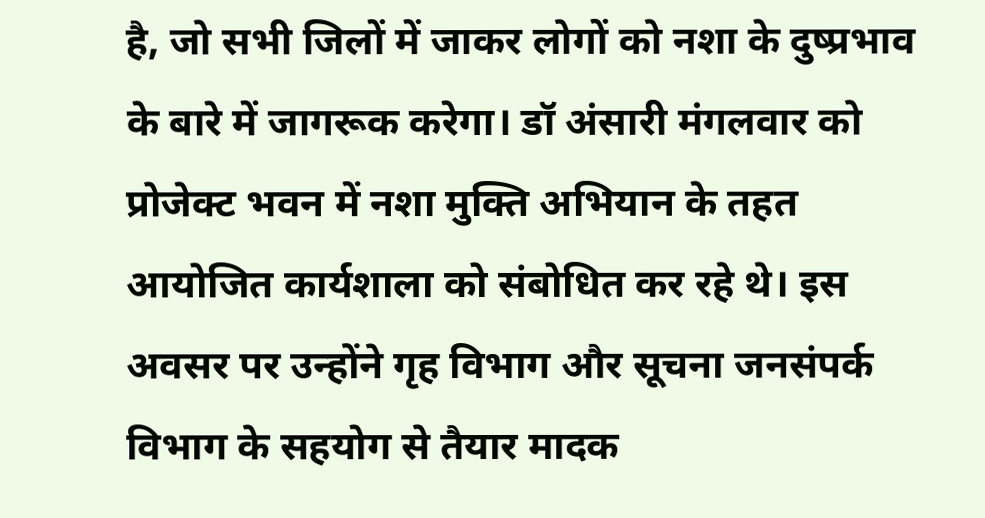है, जो सभी जिलों में जाकर लोगों को नशा के दुष्प्रभाव के बारे में जागरूक करेगा। डॉ अंसारी मंगलवार को प्रोजेक्ट भवन में नशा मुक्ति अभियान के तहत आयोजित कार्यशाला को संबोधित कर रहे थे। इस अवसर पर उन्होंने गृह विभाग और सूचना जनसंपर्क विभाग के सहयोग से तैयार मादक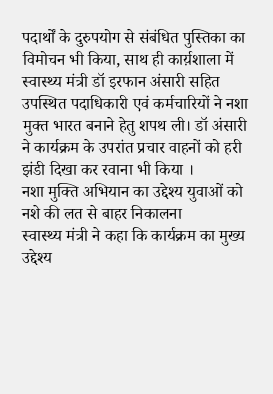पदार्थों के दुरुपयोग से संबंधित पुस्तिका का विमोचन भी किया, साथ ही कार्य़शाला में स्वास्थ्य मंत्री डॉ इरफान अंसारी सहित उपस्थित पदाधिकारी एवं कर्मचारियों ने नशा मुक्त भारत बनाने हेतु शपथ ली। डॉ अंसारी ने कार्यक्रम के उपरांत प्रचार वाहनों को हरी झंडी दिखा कर रवाना भी किया ।
नशा मुक्ति अभियान का उद्देश्य युवाओं को नशे की लत से बाहर निकालना
स्वास्थ्य मंत्री ने कहा कि कार्यक्रम का मुख्य उद्देश्य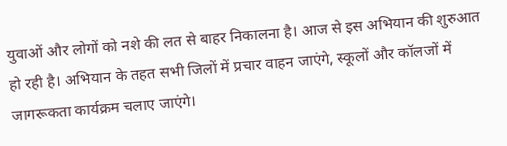युवाओं और लोगों को नशे की लत से बाहर निकालना है। आज से इस अभियान की शुरुआत हो रही है। अभियान के तहत सभी जिलों में प्रचार वाहन जाएंगे, स्कूलों और कॉलजों में जागरूकता कार्यक्रम चलाए जाएंगे।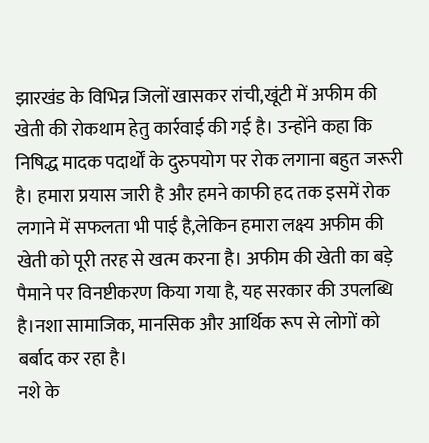झारखंड के विभिन्न जिलों खासकर रांची,खूंटी में अफीम की खेती की रोकथाम हेतु कार्रवाई की गई है। उन्होंने कहा कि निषिद्ध मादक पदार्थों के दुरुपयोग पर रोक लगाना बहुत जरूरी है। हमारा प्रयास जारी है और हमने काफी हद तक इसमें रोक लगाने में सफलता भी पाई है,लेकिन हमारा लक्ष्य अफीम की खेती को पूरी तरह से खत्म करना है। अफीम की खेती का बड़े पैमाने पर विनष्टीकरण किया गया है, यह सरकार की उपलब्धि है।नशा सामाजिक, मानसिक और आर्थिक रूप से लोगों को बर्बाद कर रहा है।
नशे के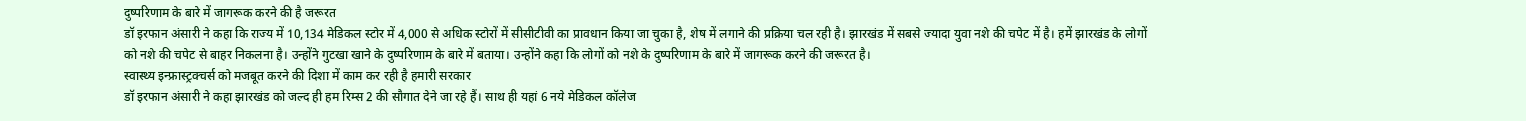दुष्परिणाम के बारे में जागरूक करने की है जरूरत
डॉ इरफान अंसारी ने कहा कि राज्य में 10,134 मेडिकल स्टोर में 4,000 से अधिक स्टोरों में सीसीटीवी का प्रावधान किया जा चुका है, शेष में लगाने की प्रक्रिया चल रही है। झारखंड में सबसे ज्यादा युवा नशे की चपेट में है। हमें झारखंड के लोगों को नशे की चपेट से बाहर निकलना है। उन्होंने गुटखा खाने के दुष्परिणाम के बारे में बताया। उन्होंने कहा कि लोगों को नशे के दुष्परिणाम के बारे में जागरूक करने की जरूरत है।
स्वास्थ्य इन्फ्रास्ट्रक्चर्स को मजबूत करने की दिशा में काम कर रही है हमारी सरकार
डॉ इरफान अंसारी ने कहा झारखंड को जल्द ही हम रिम्स 2 की सौगात देने जा रहे हैं। साथ ही यहां 6 नये मेडिकल कॉलेज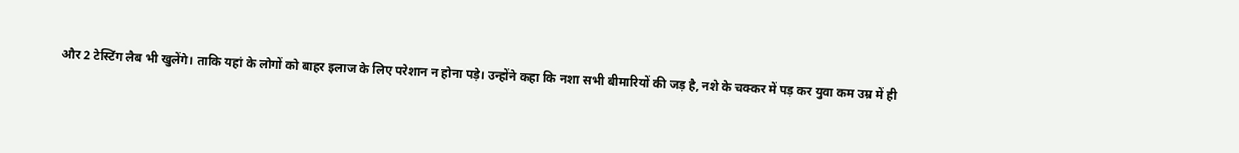और 2 टेस्टिंग लैब भी खुलेंगे। ताकि यहां के लोगों को बाहर इलाज के लिए परेशान न होना पड़े। उन्होंने कहा कि नशा सभी बीमारियों की जड़ है, नशे के चक्कर में पड़ कर युवा कम उम्र में ही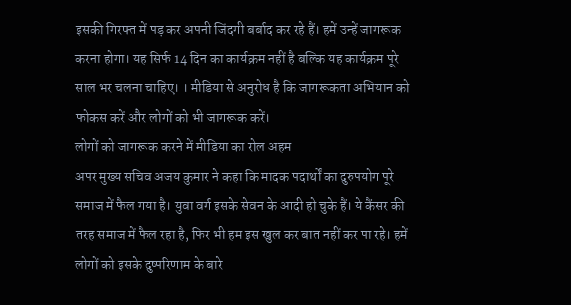इसकी गिरफ्त में पड़ कर अपनी जिंदगी बर्बाद कर रहे हैं। हमें उन्हें जागरूक करना होगा। यह सिर्फ 14 दिन का कार्यक्रम नहीं है बल्कि यह कार्यक्रम पूरे साल भर चलना चाहिए। । मीडिया से अनुरोध है कि जागरूकता अभियान को फोकस करें और लोगों को भी जागरूक करें।
लोगों को जागरूक करने में मीडिया का रोल अहम
अपर मुख्य सचिव अजय कुमार ने कहा कि मादक पदार्थों का दुरुपयोग पूरे समाज में फैल गया है। युवा वर्ग इसके सेवन के आदी हो चुके हैं। ये कैंसर की तरह समाज में फैल रहा है, फिर भी हम इस खुल कर बात नहीं कर पा रहे। हमें लोगों को इसके दुष्परिणाम के बारे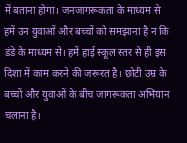में बताना होगा। जनजागरूकता के माध्यम से हमें उन युवाओं और बच्चों को समझाना है न कि डंडे के माध्यम से। हमें हाई स्कूल स्तर से ही इस दिशा में काम करने की जरूरत है। छोटी उम्र के बच्चों और युवाओं के बीच जागरूकता अभियान चलाना है।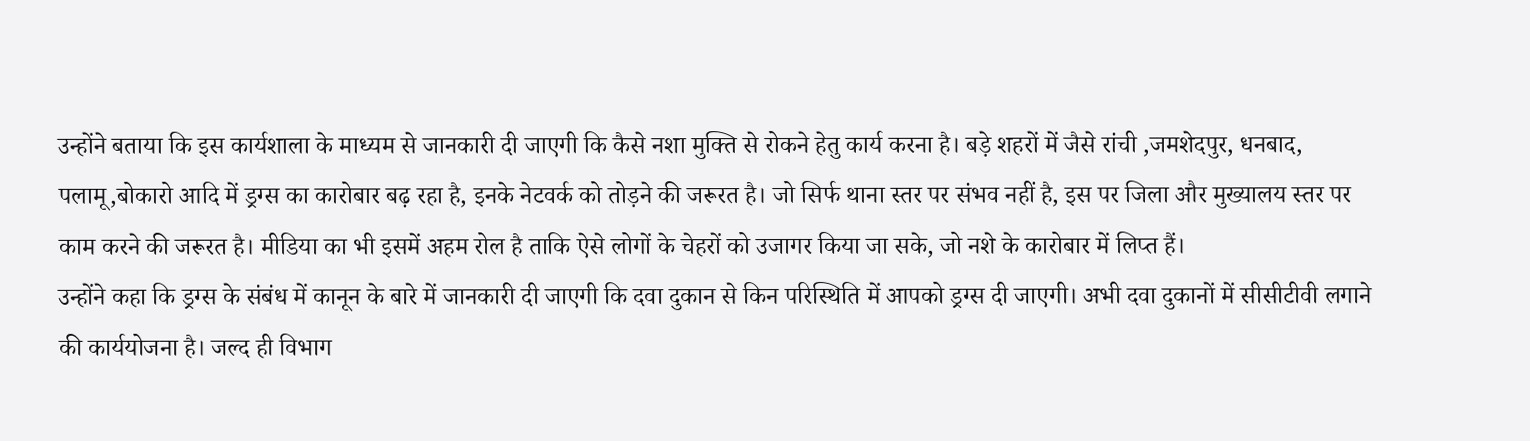उन्होंने बताया कि इस कार्यशाला के माध्यम से जानकारी दी जाएगी कि कैसे नशा मुक्ति से रोकने हेतु कार्य करना है। बड़े शहरों में जैसे रांची ,जमशेदपुर, धनबाद, पलामू,बोकारो आदि में ड्रग्स का कारोबार बढ़ रहा है, इनके नेटवर्क को तोड़ने की जरूरत है। जो सिर्फ थाना स्तर पर संभव नहीं है, इस पर जिला और मुख्यालय स्तर पर काम करने की जरूरत है। मीडिया का भी इसमें अहम रोल है ताकि ऐसे लोगों के चेहरों को उजागर किया जा सके, जो नशे के कारोबार में लिप्त हैं।
उन्होंने कहा कि ड्रग्स के संबंध में कानून के बारे में जानकारी दी जाएगी कि दवा दुकान से किन परिस्थिति में आपको ड्रग्स दी जाएगी। अभी दवा दुकानों में सीसीटीवी लगाने की कार्ययोजना है। जल्द ही विभाग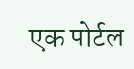एक पोर्टल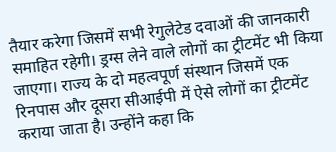तैयार करेगा जिसमें सभी रेगुलेटेड दवाओं की जानकारी समाहित रहेगी। ड्रग्स लेने वाले लोगों का ट्रीटमेंट भी किया जाएगा। राज्य के दो महत्वपूर्ण संस्थान जिसमें एक रिनपास और दूसरा सीआईपी में ऐसे लोगों का ट्रीटमेंट कराया जाता है। उन्होंने कहा कि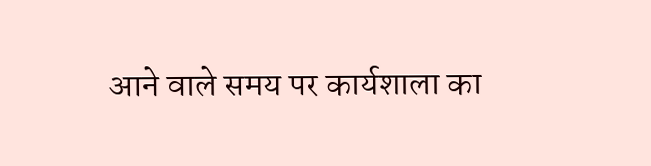आने वाले समय पर कार्यशाला का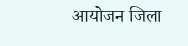आयोजन जिला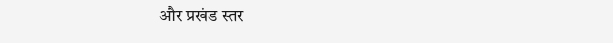और प्रखंड स्तर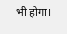भी होगा।